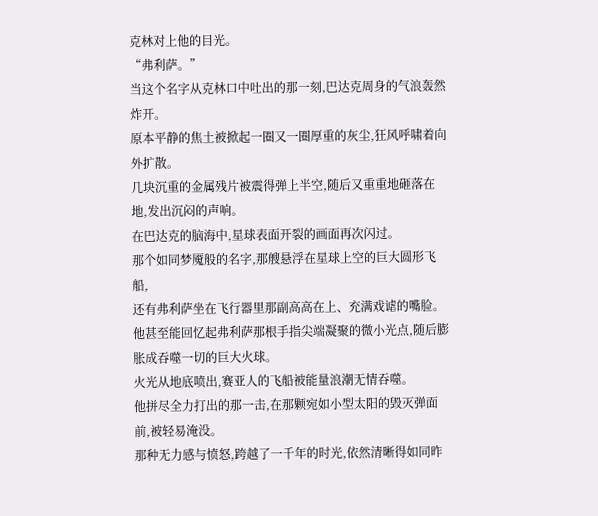克林对上他的目光。
“弗利萨。”
当这个名字从克林口中吐出的那一刻,巴达克周身的气浪轰然炸开。
原本平静的焦土被掀起一圈又一圈厚重的灰尘,狂风呼啸着向外扩散。
几块沉重的金属残片被震得弹上半空,随后又重重地砸落在地,发出沉闷的声响。
在巴达克的脑海中,星球表面开裂的画面再次闪过。
那个如同梦魇般的名字,那艘悬浮在星球上空的巨大圆形飞船,
还有弗利萨坐在飞行器里那副高高在上、充满戏谑的嘴脸。
他甚至能回忆起弗利萨那根手指尖端凝聚的微小光点,随后膨胀成吞噬一切的巨大火球。
火光从地底喷出,赛亚人的飞船被能量浪潮无情吞噬。
他拼尽全力打出的那一击,在那颗宛如小型太阳的毁灭弹面前,被轻易淹没。
那种无力感与愤怒,跨越了一千年的时光,依然清晰得如同昨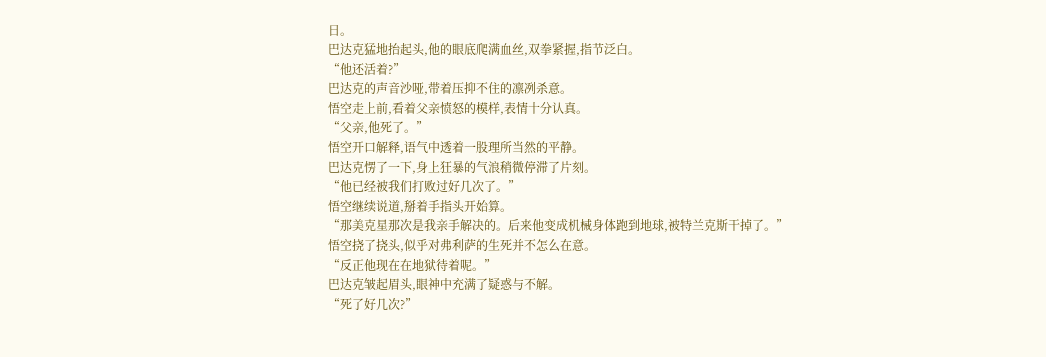日。
巴达克猛地抬起头,他的眼底爬满血丝,双拳紧握,指节泛白。
“他还活着?”
巴达克的声音沙哑,带着压抑不住的凛冽杀意。
悟空走上前,看着父亲愤怒的模样,表情十分认真。
“父亲,他死了。”
悟空开口解释,语气中透着一股理所当然的平静。
巴达克愣了一下,身上狂暴的气浪稍微停滞了片刻。
“他已经被我们打败过好几次了。”
悟空继续说道,掰着手指头开始算。
“那美克星那次是我亲手解决的。后来他变成机械身体跑到地球,被特兰克斯干掉了。”
悟空挠了挠头,似乎对弗利萨的生死并不怎么在意。
“反正他现在在地狱待着呢。”
巴达克皱起眉头,眼神中充满了疑惑与不解。
“死了好几次?”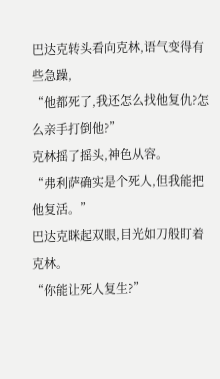巴达克转头看向克林,语气变得有些急躁,
“他都死了,我还怎么找他复仇?怎么亲手打倒他?”
克林摇了摇头,神色从容。
“弗利萨确实是个死人,但我能把他复活。”
巴达克眯起双眼,目光如刀般盯着克林。
“你能让死人复生?”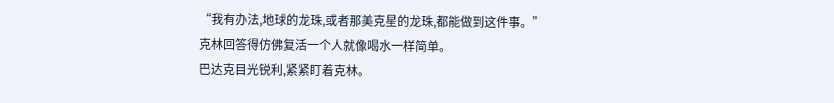“我有办法,地球的龙珠,或者那美克星的龙珠,都能做到这件事。”
克林回答得仿佛复活一个人就像喝水一样简单。
巴达克目光锐利,紧紧盯着克林。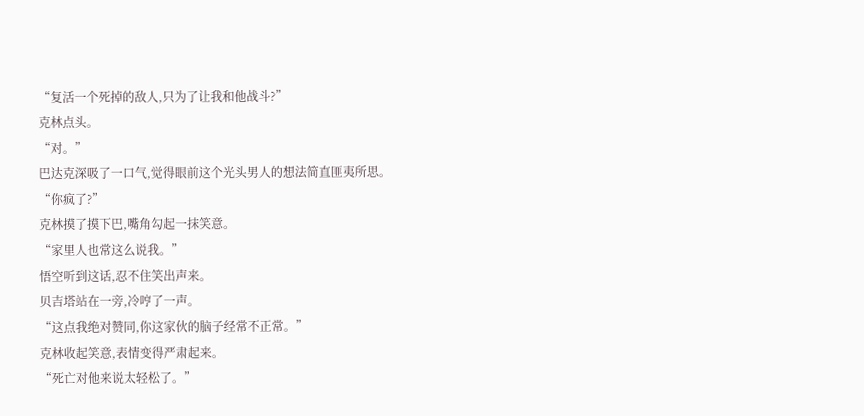“复活一个死掉的敌人,只为了让我和他战斗?”
克林点头。
“对。”
巴达克深吸了一口气,觉得眼前这个光头男人的想法简直匪夷所思。
“你疯了?”
克林摸了摸下巴,嘴角勾起一抹笑意。
“家里人也常这么说我。”
悟空听到这话,忍不住笑出声来。
贝吉塔站在一旁,冷哼了一声。
“这点我绝对赞同,你这家伙的脑子经常不正常。”
克林收起笑意,表情变得严肃起来。
“死亡对他来说太轻松了。”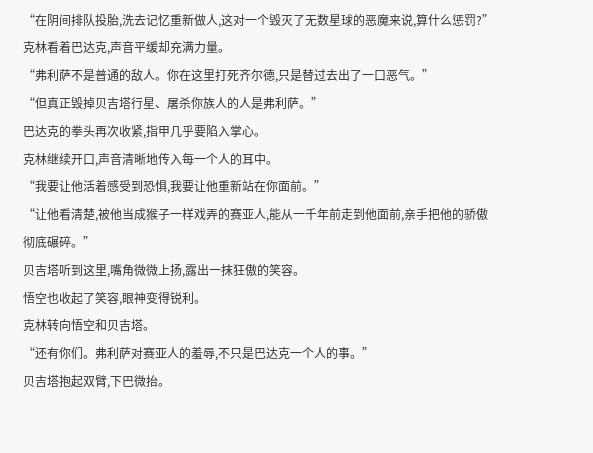“在阴间排队投胎,洗去记忆重新做人,这对一个毁灭了无数星球的恶魔来说,算什么惩罚?”
克林看着巴达克,声音平缓却充满力量。
“弗利萨不是普通的敌人。你在这里打死齐尔德,只是替过去出了一口恶气。”
“但真正毁掉贝吉塔行星、屠杀你族人的人是弗利萨。”
巴达克的拳头再次收紧,指甲几乎要陷入掌心。
克林继续开口,声音清晰地传入每一个人的耳中。
“我要让他活着感受到恐惧,我要让他重新站在你面前。”
“让他看清楚,被他当成猴子一样戏弄的赛亚人,能从一千年前走到他面前,亲手把他的骄傲彻底碾碎。”
贝吉塔听到这里,嘴角微微上扬,露出一抹狂傲的笑容。
悟空也收起了笑容,眼神变得锐利。
克林转向悟空和贝吉塔。
“还有你们。弗利萨对赛亚人的羞辱,不只是巴达克一个人的事。”
贝吉塔抱起双臂,下巴微抬。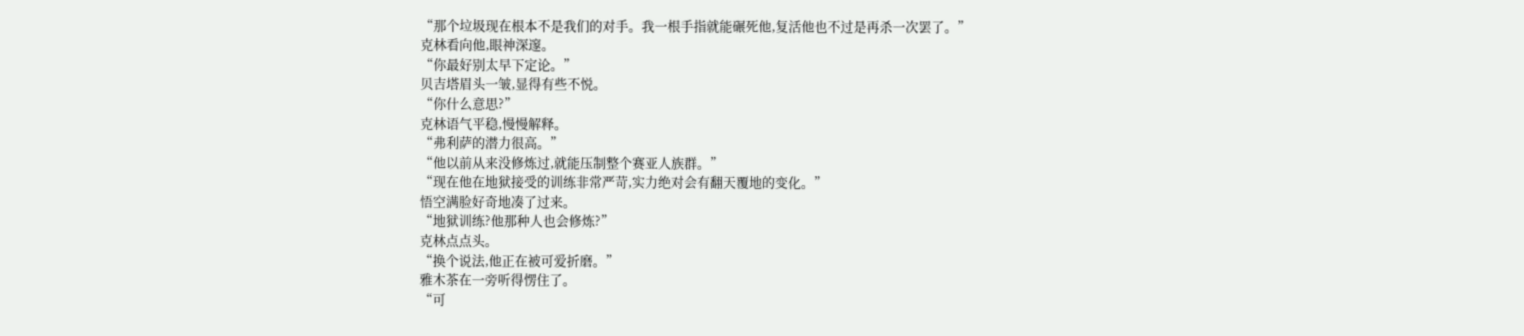“那个垃圾现在根本不是我们的对手。我一根手指就能碾死他,复活他也不过是再杀一次罢了。”
克林看向他,眼神深邃。
“你最好别太早下定论。”
贝吉塔眉头一皱,显得有些不悦。
“你什么意思?”
克林语气平稳,慢慢解释。
“弗利萨的潜力很高。”
“他以前从来没修炼过,就能压制整个赛亚人族群。”
“现在他在地狱接受的训练非常严苛,实力绝对会有翻天覆地的变化。”
悟空满脸好奇地凑了过来。
“地狱训练?他那种人也会修炼?”
克林点点头。
“换个说法,他正在被可爱折磨。”
雅木茶在一旁听得愣住了。
“可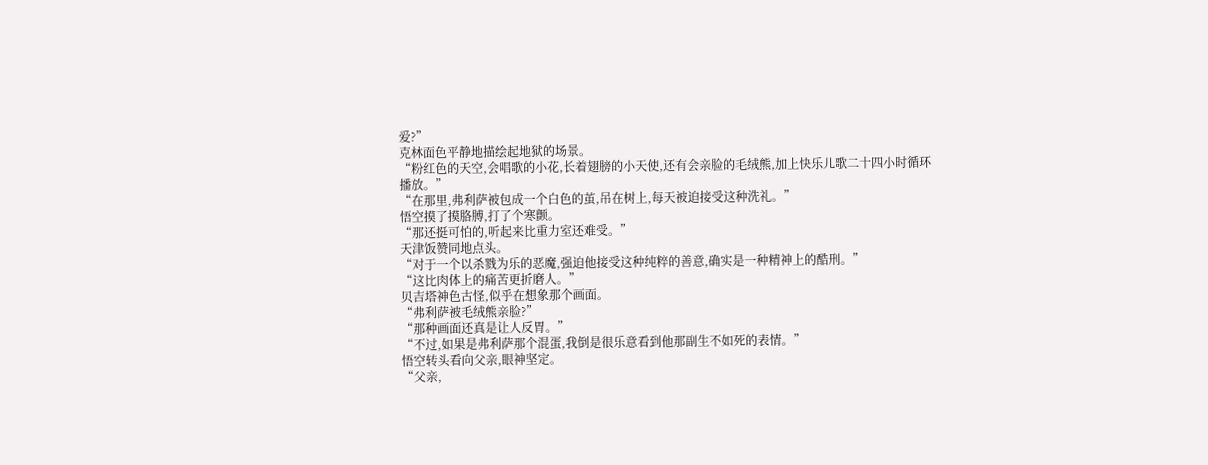爱?”
克林面色平静地描绘起地狱的场景。
“粉红色的天空,会唱歌的小花,长着翅膀的小天使,还有会亲脸的毛绒熊,加上快乐儿歌二十四小时循环播放。”
“在那里,弗利萨被包成一个白色的茧,吊在树上,每天被迫接受这种洗礼。”
悟空摸了摸胳膊,打了个寒颤。
“那还挺可怕的,听起来比重力室还难受。”
天津饭赞同地点头。
“对于一个以杀戮为乐的恶魔,强迫他接受这种纯粹的善意,确实是一种精神上的酷刑。”
“这比肉体上的痛苦更折磨人。”
贝吉塔神色古怪,似乎在想象那个画面。
“弗利萨被毛绒熊亲脸?”
“那种画面还真是让人反胃。”
“不过,如果是弗利萨那个混蛋,我倒是很乐意看到他那副生不如死的表情。”
悟空转头看向父亲,眼神坚定。
“父亲,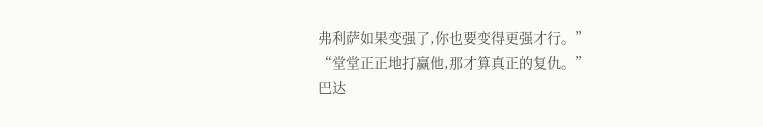弗利萨如果变强了,你也要变得更强才行。”
“堂堂正正地打赢他,那才算真正的复仇。”
巴达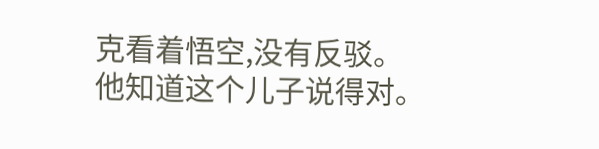克看着悟空,没有反驳。
他知道这个儿子说得对。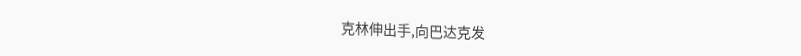克林伸出手,向巴达克发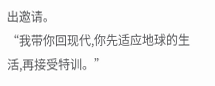出邀请。
“我带你回现代,你先适应地球的生活,再接受特训。”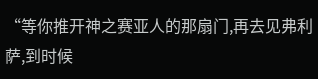“等你推开神之赛亚人的那扇门,再去见弗利萨,到时候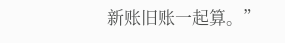新账旧账一起算。”